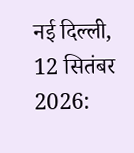नई दिल्ली, 12 सितंबर 2026: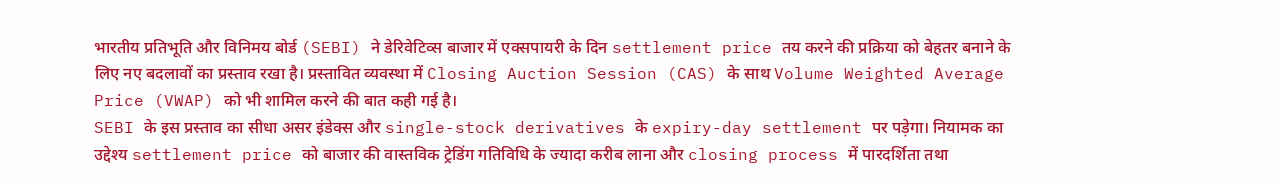भारतीय प्रतिभूति और विनिमय बोर्ड (SEBI) ने डेरिवेटिव्स बाजार में एक्सपायरी के दिन settlement price तय करने की प्रक्रिया को बेहतर बनाने के लिए नए बदलावों का प्रस्ताव रखा है। प्रस्तावित व्यवस्था में Closing Auction Session (CAS) के साथ Volume Weighted Average Price (VWAP) को भी शामिल करने की बात कही गई है।
SEBI के इस प्रस्ताव का सीधा असर इंडेक्स और single-stock derivatives के expiry-day settlement पर पड़ेगा। नियामक का उद्देश्य settlement price को बाजार की वास्तविक ट्रेडिंग गतिविधि के ज्यादा करीब लाना और closing process में पारदर्शिता तथा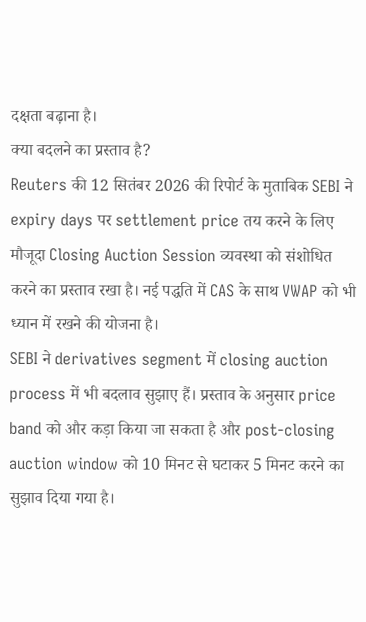दक्षता बढ़ाना है।
क्या बदलने का प्रस्ताव है?
Reuters की 12 सितंबर 2026 की रिपोर्ट के मुताबिक SEBI ने expiry days पर settlement price तय करने के लिए मौजूदा Closing Auction Session व्यवस्था को संशोधित करने का प्रस्ताव रखा है। नई पद्धति में CAS के साथ VWAP को भी ध्यान में रखने की योजना है।
SEBI ने derivatives segment में closing auction process में भी बदलाव सुझाए हैं। प्रस्ताव के अनुसार price band को और कड़ा किया जा सकता है और post-closing auction window को 10 मिनट से घटाकर 5 मिनट करने का सुझाव दिया गया है।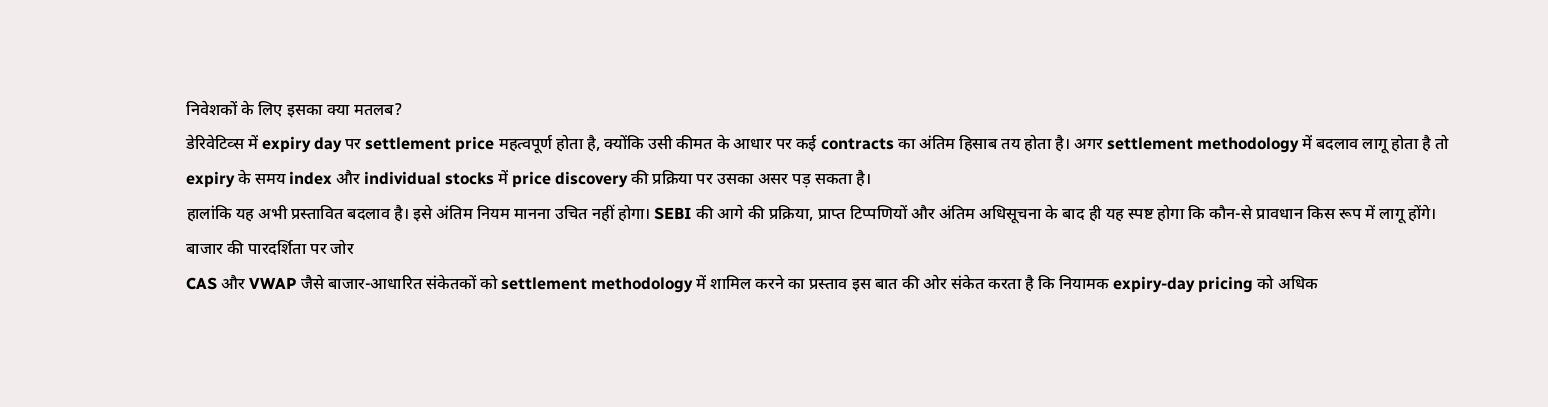निवेशकों के लिए इसका क्या मतलब?
डेरिवेटिव्स में expiry day पर settlement price महत्वपूर्ण होता है, क्योंकि उसी कीमत के आधार पर कई contracts का अंतिम हिसाब तय होता है। अगर settlement methodology में बदलाव लागू होता है तो expiry के समय index और individual stocks में price discovery की प्रक्रिया पर उसका असर पड़ सकता है।
हालांकि यह अभी प्रस्तावित बदलाव है। इसे अंतिम नियम मानना उचित नहीं होगा। SEBI की आगे की प्रक्रिया, प्राप्त टिप्पणियों और अंतिम अधिसूचना के बाद ही यह स्पष्ट होगा कि कौन-से प्रावधान किस रूप में लागू होंगे।
बाजार की पारदर्शिता पर जोर
CAS और VWAP जैसे बाजार-आधारित संकेतकों को settlement methodology में शामिल करने का प्रस्ताव इस बात की ओर संकेत करता है कि नियामक expiry-day pricing को अधिक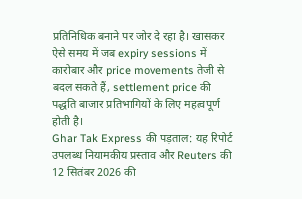प्रतिनिधिक बनाने पर जोर दे रहा है। खासकर ऐसे समय में जब expiry sessions में कारोबार और price movements तेजी से बदल सकते हैं, settlement price की पद्धति बाजार प्रतिभागियों के लिए महत्वपूर्ण होती है।
Ghar Tak Express की पड़ताल: यह रिपोर्ट उपलब्ध नियामकीय प्रस्ताव और Reuters की 12 सितंबर 2026 की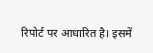रिपोर्ट पर आधारित है। इसमें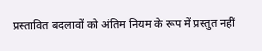प्रस्तावित बदलावों को अंतिम नियम के रूप में प्रस्तुत नहीं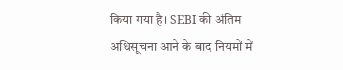किया गया है। SEBI की अंतिम अधिसूचना आने के बाद नियमों में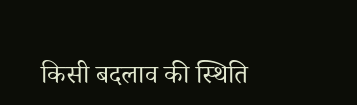किसी बदलाव की स्थिति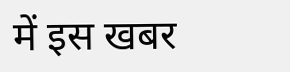में इस खबर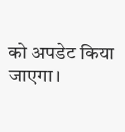को अपडेट किया जाएगा।